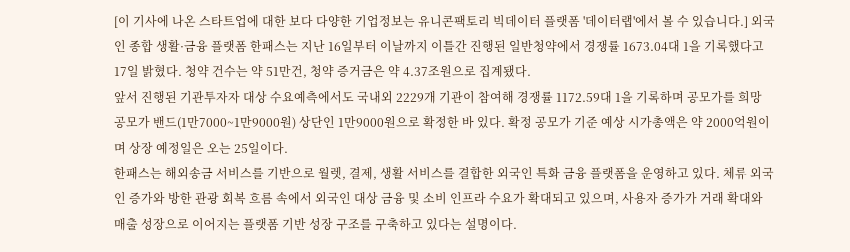[이 기사에 나온 스타트업에 대한 보다 다양한 기업정보는 유니콘팩토리 빅데이터 플랫폼 '데이터랩'에서 볼 수 있습니다.] 외국인 종합 생활·금융 플랫폼 한패스는 지난 16일부터 이날까지 이틀간 진행된 일반청약에서 경쟁률 1673.04대 1을 기록했다고 17일 밝혔다. 청약 건수는 약 51만건, 청약 증거금은 약 4.37조원으로 집계됐다.
앞서 진행된 기관투자자 대상 수요예측에서도 국내외 2229개 기관이 참여해 경쟁률 1172.59대 1을 기록하며 공모가를 희망 공모가 밴드(1만7000~1만9000원) 상단인 1만9000원으로 확정한 바 있다. 확정 공모가 기준 예상 시가총액은 약 2000억원이며 상장 예정일은 오는 25일이다.
한패스는 해외송금 서비스를 기반으로 월렛, 결제, 생활 서비스를 결합한 외국인 특화 금융 플랫폼을 운영하고 있다. 체류 외국인 증가와 방한 관광 회복 흐름 속에서 외국인 대상 금융 및 소비 인프라 수요가 확대되고 있으며, 사용자 증가가 거래 확대와 매출 성장으로 이어지는 플랫폼 기반 성장 구조를 구축하고 있다는 설명이다.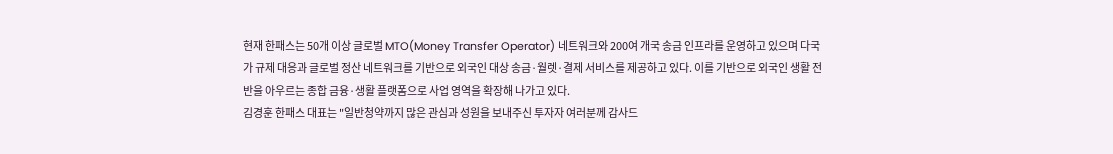현재 한패스는 50개 이상 글로벌 MTO(Money Transfer Operator) 네트워크와 200여 개국 송금 인프라를 운영하고 있으며 다국가 규제 대응과 글로벌 정산 네트워크를 기반으로 외국인 대상 송금·월렛·결제 서비스를 제공하고 있다. 이를 기반으로 외국인 생활 전반을 아우르는 종합 금융·생활 플랫폼으로 사업 영역을 확장해 나가고 있다.
김경훈 한패스 대표는 "일반청약까지 많은 관심과 성원을 보내주신 투자자 여러분께 감사드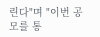린다"며 "이번 공모를 통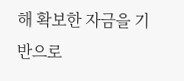해 확보한 자금을 기반으로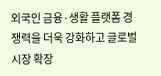외국인 금융·생활 플랫폼 경쟁력을 더욱 강화하고 글로벌 시장 확장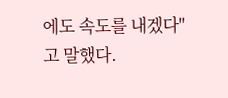에도 속도를 내겠다"고 말했다.